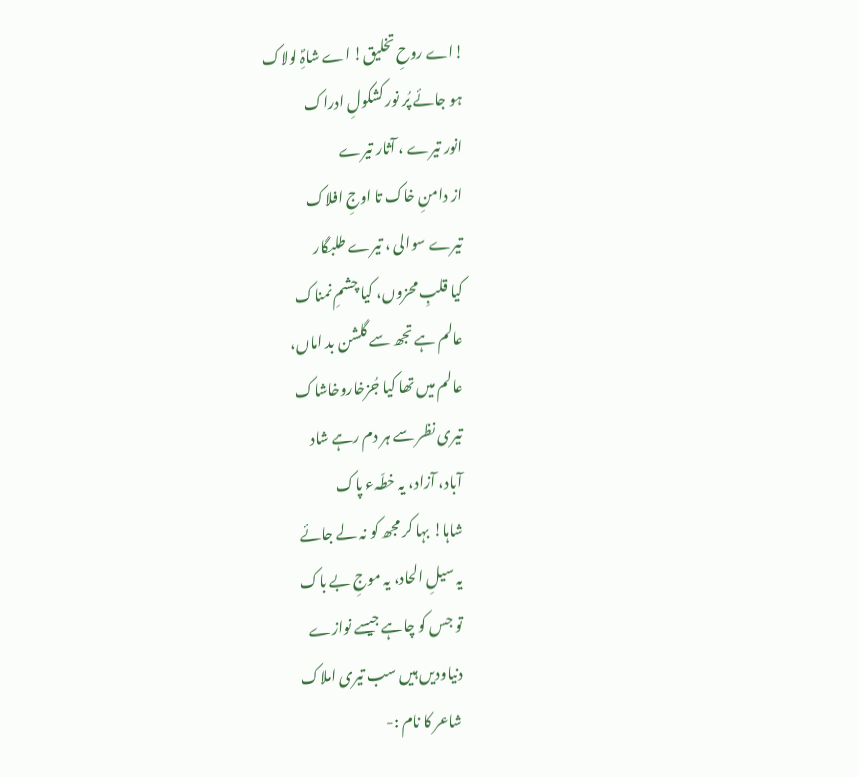!اے روحِ تخلیق! اے شاہِؐ لولاک
ہو جائے پُر نور کشکولِ ادراک
انور تیرے ، آثار تیرے
از دامنِ خاک تا اوجِ افلاک
تیرے سوالی ، تیرے طلبگار
کیا قلبِ محزوں، کیا چشمِ نمناک
عالم ہے تجھ سے گلشن بد اماں،
عالم میں تھا کیا جُزخاروخاشاک
تیری نظر سے ہر دم رہے شاد
آباد، آزاد، یہ خطّہء پاک
شاہا! بہا کر مجھ کو نہ لے جائے
یہ سیلِ الحاد، یہ موجِ بے باک
تو جس کو چاہے جیسے نوازے
دنیاودیں ہیں سب تیری املاک
شاعر کا نام :-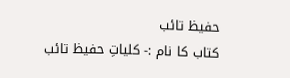حفیظ تائب
کتاب کا نام :- کلیاتِ حفیظ تائب